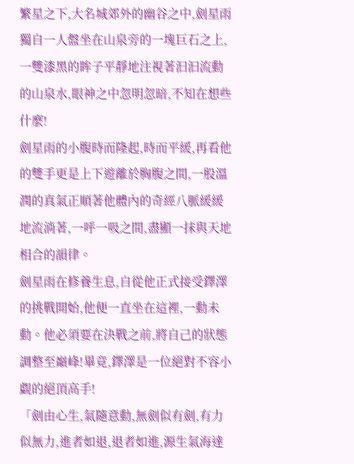繁星之下,大名城郊外的幽谷之中,劍星雨獨自一人盤坐在山泉旁的一塊巨石之上,一雙漆黑的眸子平靜地注視著汩汩流動的山泉水,眼神之中忽明忽暗,不知在想些什麼!
劍星雨的小腹時而隆起,時而平緩,再看他的雙手更是上下遊離於胸腹之間,一股溫潤的真氣正順著他體內的奇經八脈緩緩地流淌著,一呼一吸之間,盡顯一抹與天地相合的韻律。
劍星雨在修養生息,自從他正式接受鐸澤的挑戰開始,他便一直坐在這裡,一動未動。他必須要在決戰之前,將自己的狀態調整至巔峰!畢竟,鐸澤是一位絕對不容小覷的絕頂高手!
「劍由心生,氣隨意動,無劍似有劍,有力似無力,進者如退,退者如進,源生氣海達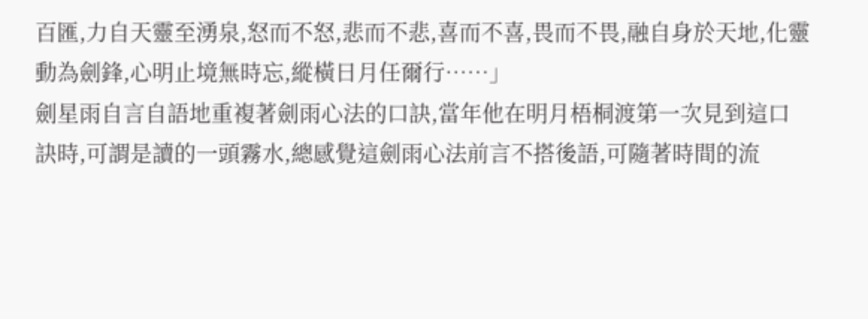百匯,力自天靈至湧泉,怒而不怒,悲而不悲,喜而不喜,畏而不畏,融自身於天地,化靈動為劍鋒,心明止境無時忘,縱橫日月任爾行……」
劍星雨自言自語地重複著劍雨心法的口訣,當年他在明月梧桐渡第一次見到這口訣時,可謂是讀的一頭霧水,總感覺這劍雨心法前言不搭後語,可隨著時間的流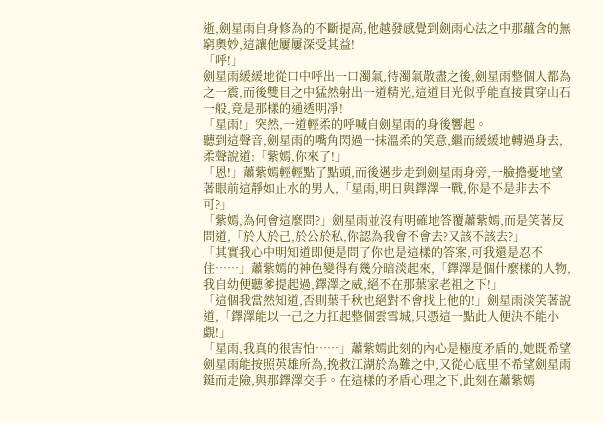逝,劍星雨自身修為的不斷提高,他越發感覺到劍雨心法之中那蘊含的無窮奧妙,這讓他屢屢深受其益!
「呼!」
劍星雨緩緩地從口中呼出一口濁氣,待濁氣散盡之後,劍星雨整個人都為之一震,而後雙目之中猛然射出一道精光,這道目光似乎能直接貫穿山石一般,竟是那樣的通透明凈!
「星雨!」突然,一道輕柔的呼喊自劍星雨的身後響起。
聽到這聲音,劍星雨的嘴角閃過一抹溫柔的笑意,繼而緩緩地轉過身去,柔聲說道:「紫嫣,你來了!」
「恩!」蕭紫嫣輕輕點了點頭,而後邁步走到劍星雨身旁,一臉擔憂地望著眼前這靜如止水的男人,「星雨,明日與鐸澤一戰,你是不是非去不可?」
「紫嫣,為何會這麼問?」劍星雨並沒有明確地答覆蕭紫嫣,而是笑著反問道,「於人於己,於公於私,你認為我會不會去?又該不該去?」
「其實我心中明知道即便是問了你也是這樣的答案,可我還是忍不住……」蕭紫嫣的神色變得有幾分暗淡起來,「鐸澤是個什麼樣的人物,我自幼便聽爹提起過,鐸澤之威,絕不在那葉家老祖之下!」
「這個我當然知道,否則葉千秋也絕對不會找上他的!」劍星雨淡笑著說道,「鐸澤能以一己之力扛起整個雲雪城,只憑這一點此人便決不能小覷!」
「星雨,我真的很害怕……」蕭紫嫣此刻的內心是極度矛盾的,她既希望劍星雨能按照英雄所為,挽救江湖於為難之中,又從心底里不希望劍星雨鋌而走險,與那鐸澤交手。在這樣的矛盾心理之下,此刻在蕭紫嫣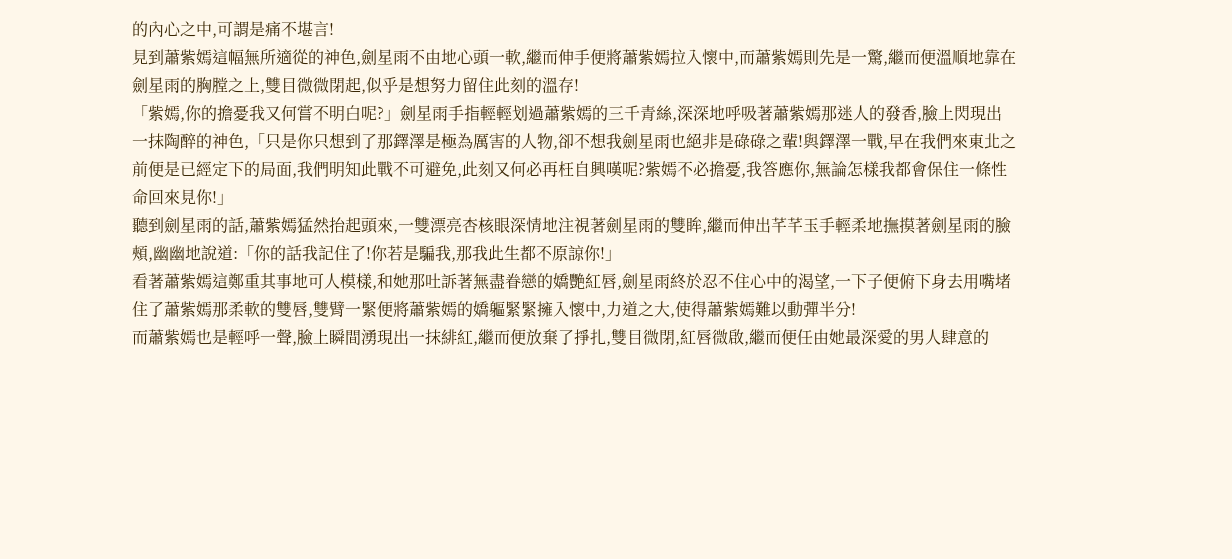的內心之中,可謂是痛不堪言!
見到蕭紫嫣這幅無所適從的神色,劍星雨不由地心頭一軟,繼而伸手便將蕭紫嫣拉入懷中,而蕭紫嫣則先是一驚,繼而便溫順地靠在劍星雨的胸膛之上,雙目微微閉起,似乎是想努力留住此刻的溫存!
「紫嫣,你的擔憂我又何嘗不明白呢?」劍星雨手指輕輕划過蕭紫嫣的三千青絲,深深地呼吸著蕭紫嫣那迷人的發香,臉上閃現出一抹陶醉的神色,「只是你只想到了那鐸澤是極為厲害的人物,卻不想我劍星雨也絕非是碌碌之輩!與鐸澤一戰,早在我們來東北之前便是已經定下的局面,我們明知此戰不可避免,此刻又何必再枉自興嘆呢?紫嫣不必擔憂,我答應你,無論怎樣我都會保住一條性命回來見你!」
聽到劍星雨的話,蕭紫嫣猛然抬起頭來,一雙漂亮杏核眼深情地注視著劍星雨的雙眸,繼而伸出芊芊玉手輕柔地撫摸著劍星雨的臉頰,幽幽地說道:「你的話我記住了!你若是騙我,那我此生都不原諒你!」
看著蕭紫嫣這鄭重其事地可人模樣,和她那吐訴著無盡眷戀的嬌艷紅唇,劍星雨終於忍不住心中的渴望,一下子便俯下身去用嘴堵住了蕭紫嫣那柔軟的雙唇,雙臂一緊便將蕭紫嫣的嬌軀緊緊擁入懷中,力道之大,使得蕭紫嫣難以動彈半分!
而蕭紫嫣也是輕呼一聲,臉上瞬間湧現出一抹緋紅,繼而便放棄了掙扎,雙目微閉,紅唇微啟,繼而便任由她最深愛的男人肆意的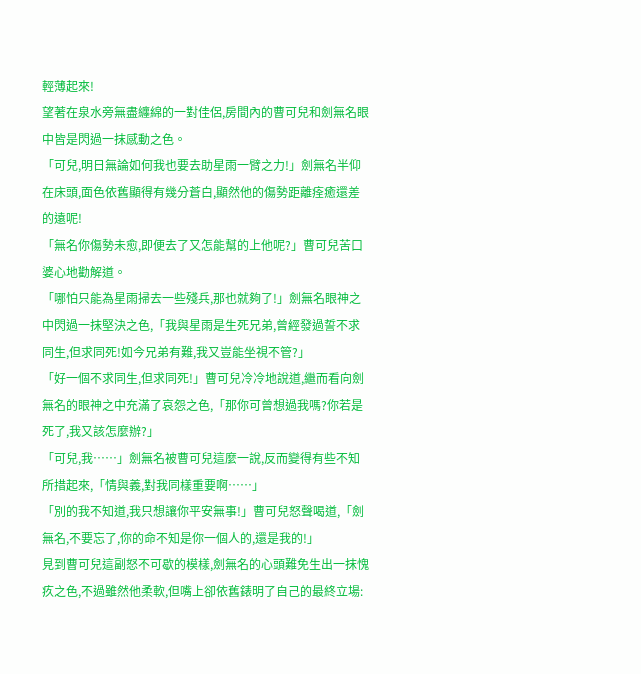輕薄起來!
望著在泉水旁無盡纏綿的一對佳侶,房間內的曹可兒和劍無名眼中皆是閃過一抹感動之色。
「可兒,明日無論如何我也要去助星雨一臂之力!」劍無名半仰在床頭,面色依舊顯得有幾分蒼白,顯然他的傷勢距離痊癒還差的遠呢!
「無名你傷勢未愈,即便去了又怎能幫的上他呢?」曹可兒苦口婆心地勸解道。
「哪怕只能為星雨掃去一些殘兵,那也就夠了!」劍無名眼神之中閃過一抹堅決之色,「我與星雨是生死兄弟,曾經發過誓不求同生,但求同死!如今兄弟有難,我又豈能坐視不管?」
「好一個不求同生,但求同死!」曹可兒冷冷地說道,繼而看向劍無名的眼神之中充滿了哀怨之色,「那你可曾想過我嗎?你若是死了,我又該怎麼辦?」
「可兒,我……」劍無名被曹可兒這麼一說,反而變得有些不知所措起來,「情與義,對我同樣重要啊……」
「別的我不知道,我只想讓你平安無事!」曹可兒怒聲喝道,「劍無名,不要忘了,你的命不知是你一個人的,還是我的!」
見到曹可兒這副怒不可歇的模樣,劍無名的心頭難免生出一抹愧疚之色,不過雖然他柔軟,但嘴上卻依舊錶明了自己的最終立場: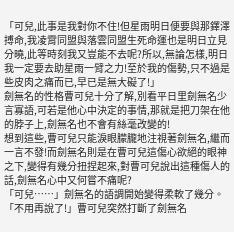「可兒,此事是我對你不住!但星雨明日便要與那鐸澤搏命,我凌霄同盟與落雲同盟生死命運也是明日立見分曉,此等時刻我又豈能不去呢?所以,無論怎樣,明日我一定要去助星雨一臂之力!至於我的傷勢,只不過是些皮肉之痛而已,早已是無大礙了!」
劍無名的性格曹可兒十分了解,別看平日里劍無名少言寡語,可若是他心中決定的事情,那就是把刀架在他的脖子上,劍無名也不會有絲毫改變的!
想到這些,曹可兒只能淚眼朦朧地注視著劍無名,繼而一言不發!而劍無名則是在曹可兒這傷心欲絕的眼神之下,變得有幾分扭捏起來,對曹可兒說出這種傷人的話,劍無名心中又何嘗不痛呢?
「可兒……」劍無名的語調開始變得柔軟了幾分。
「不用再說了!」曹可兒突然打斷了劍無名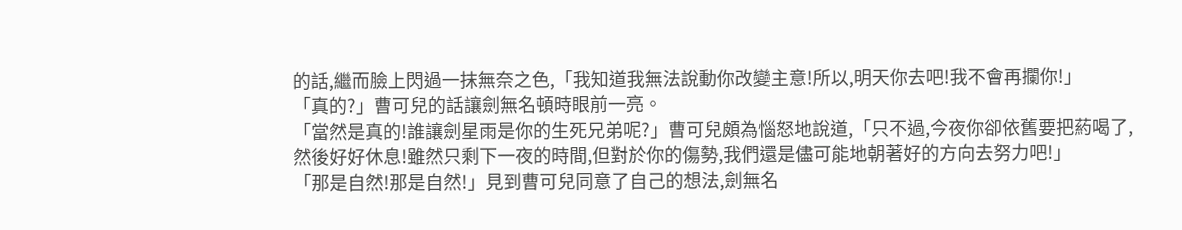的話,繼而臉上閃過一抹無奈之色,「我知道我無法說動你改變主意!所以,明天你去吧!我不會再攔你!」
「真的?」曹可兒的話讓劍無名頓時眼前一亮。
「當然是真的!誰讓劍星雨是你的生死兄弟呢?」曹可兒頗為惱怒地說道,「只不過,今夜你卻依舊要把葯喝了,然後好好休息!雖然只剩下一夜的時間,但對於你的傷勢,我們還是儘可能地朝著好的方向去努力吧!」
「那是自然!那是自然!」見到曹可兒同意了自己的想法,劍無名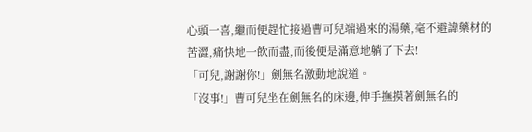心頭一喜,繼而便趕忙接過曹可兒端過來的湯藥,毫不避諱藥材的苦澀,痛快地一飲而盡,而後便是滿意地躺了下去!
「可兒,謝謝你!」劍無名激動地說道。
「沒事!」曹可兒坐在劍無名的床邊,伸手撫摸著劍無名的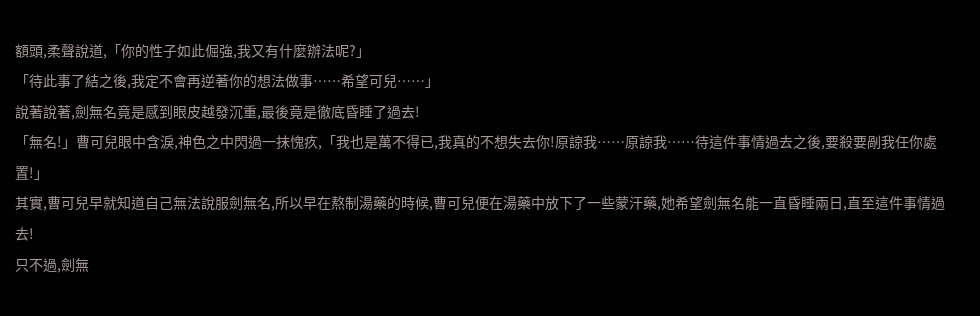額頭,柔聲說道,「你的性子如此倔強,我又有什麼辦法呢?」
「待此事了結之後,我定不會再逆著你的想法做事……希望可兒……」
說著說著,劍無名竟是感到眼皮越發沉重,最後竟是徹底昏睡了過去!
「無名!」曹可兒眼中含淚,神色之中閃過一抹愧疚,「我也是萬不得已,我真的不想失去你!原諒我……原諒我……待這件事情過去之後,要殺要剮我任你處置!」
其實,曹可兒早就知道自己無法說服劍無名,所以早在熬制湯藥的時候,曹可兒便在湯藥中放下了一些蒙汗藥,她希望劍無名能一直昏睡兩日,直至這件事情過去!
只不過,劍無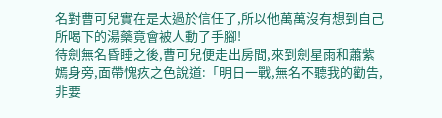名對曹可兒實在是太過於信任了,所以他萬萬沒有想到自己所喝下的湯藥竟會被人動了手腳!
待劍無名昏睡之後,曹可兒便走出房間,來到劍星雨和蕭紫嫣身旁,面帶愧疚之色說道:「明日一戰,無名不聽我的勸告,非要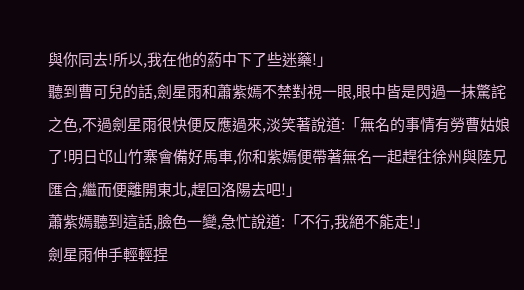與你同去!所以,我在他的葯中下了些迷藥!」
聽到曹可兒的話,劍星雨和蕭紫嫣不禁對視一眼,眼中皆是閃過一抹驚詫之色,不過劍星雨很快便反應過來,淡笑著說道:「無名的事情有勞曹姑娘了!明日邙山竹寨會備好馬車,你和紫嫣便帶著無名一起趕往徐州與陸兄匯合,繼而便離開東北,趕回洛陽去吧!」
蕭紫嫣聽到這話,臉色一變,急忙說道:「不行,我絕不能走!」
劍星雨伸手輕輕捏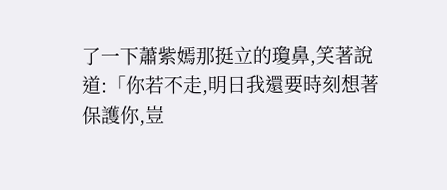了一下蕭紫嫣那挺立的瓊鼻,笑著說道:「你若不走,明日我還要時刻想著保護你,豈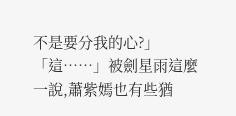不是要分我的心?」
「這……」被劍星雨這麼一說,蕭紫嫣也有些猶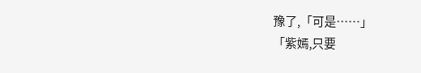豫了,「可是……」
「紫嫣,只要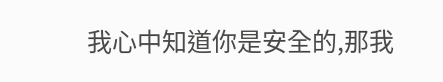我心中知道你是安全的,那我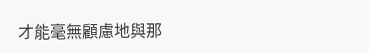才能毫無顧慮地與那